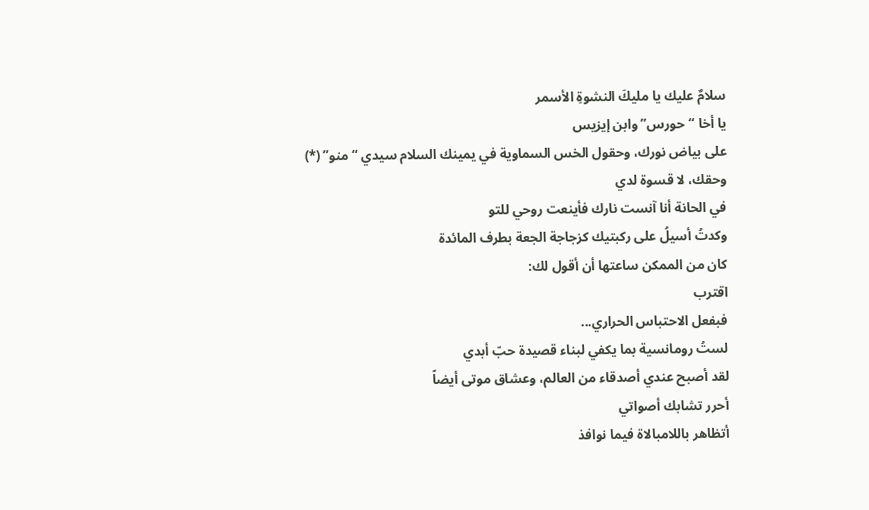سلامٌ عليك يا مليكَ النشوةِ الأسمر
يا أخا “حورس” وابن إيزيس
على بياض نورك، وحقول الخس السماوية في يمينك السلام سيدي “منو” (*)
وحقك، لا قسوة لدي
في الحانة أنا آنست نارك فأينعت روحي للتو
وكدتُ أسيلُ على ركبتيك كزجاجة الجعة بطرف المائدة
كان من الممكن ساعتها أن أقول لك:
اقترب
فبفعل الاحتباس الحراري...
لستُ رومانسية بما يكفي لبناء قصيدة حبّ أبدي
لقد أصبح عندي أصدقاء من العالم، وعشاق موتى أيضاً
أحرر تشابك أصواتي
أتظاهر باللامبالاة فيما نوافذ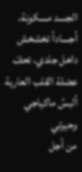الجسد مسكونة،
أجساداً تخشخش داخل جلدي، تحفّ عضلة القلب العارية
ألبسُ ماكياجي وحيرتي
من أجل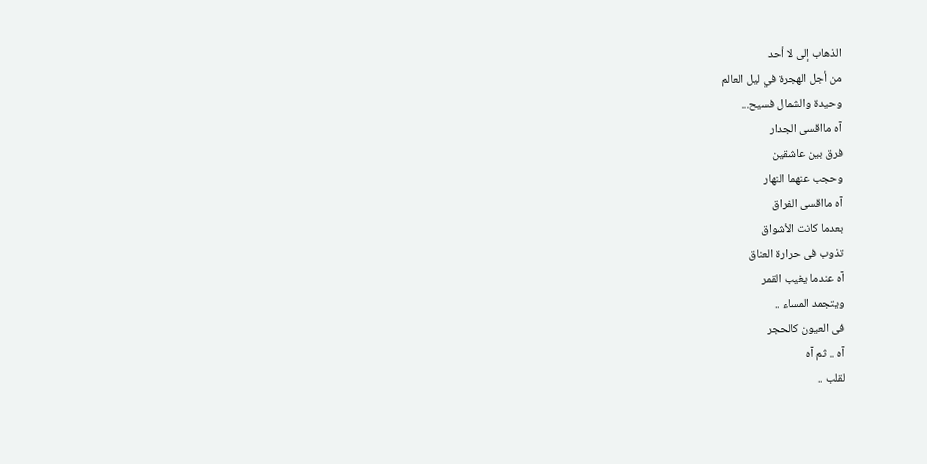الذهاب إلى لا أحد
من أجل الهجرة في ليل العالم
وحيدة والشمال فسيح...
آه مااقسى الجدار
فرق بين عاشقين
وحجب عنهما النهار
آه مااقسى الفراق
بعدما كانت الأشواق
تذوب فى حرارة العناق
آه عندما يغيب القمر
ويتجمد المساء ..
فى العيون كالحجر
آه .. ثم آه
لقلب ..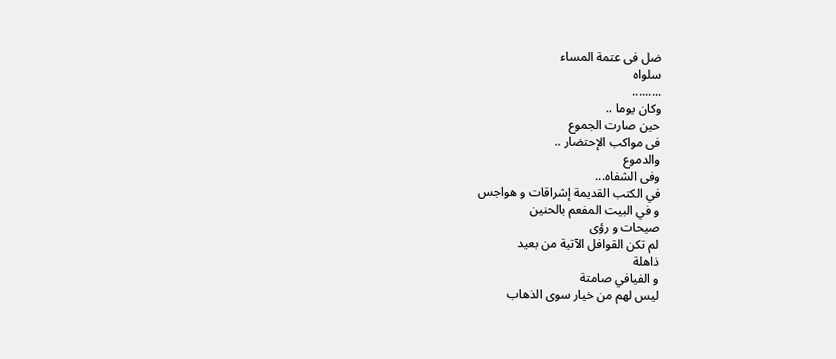ضل فى عتمة المساء
سلواه
.........
وكان يوما ..
حين صارت الجموع
فى مواكب الإحتضار ..
والدموع
وفى الشفاه...
في الكتب القديمة إشراقات و هواجس
و في البيت المفعم بالحنين
صيحات و رؤى
لم تكن القوافل الآتية من بعيد
ذاهلة
و الفيافي صامتة
ليس لهم من خيار سوى الذهاب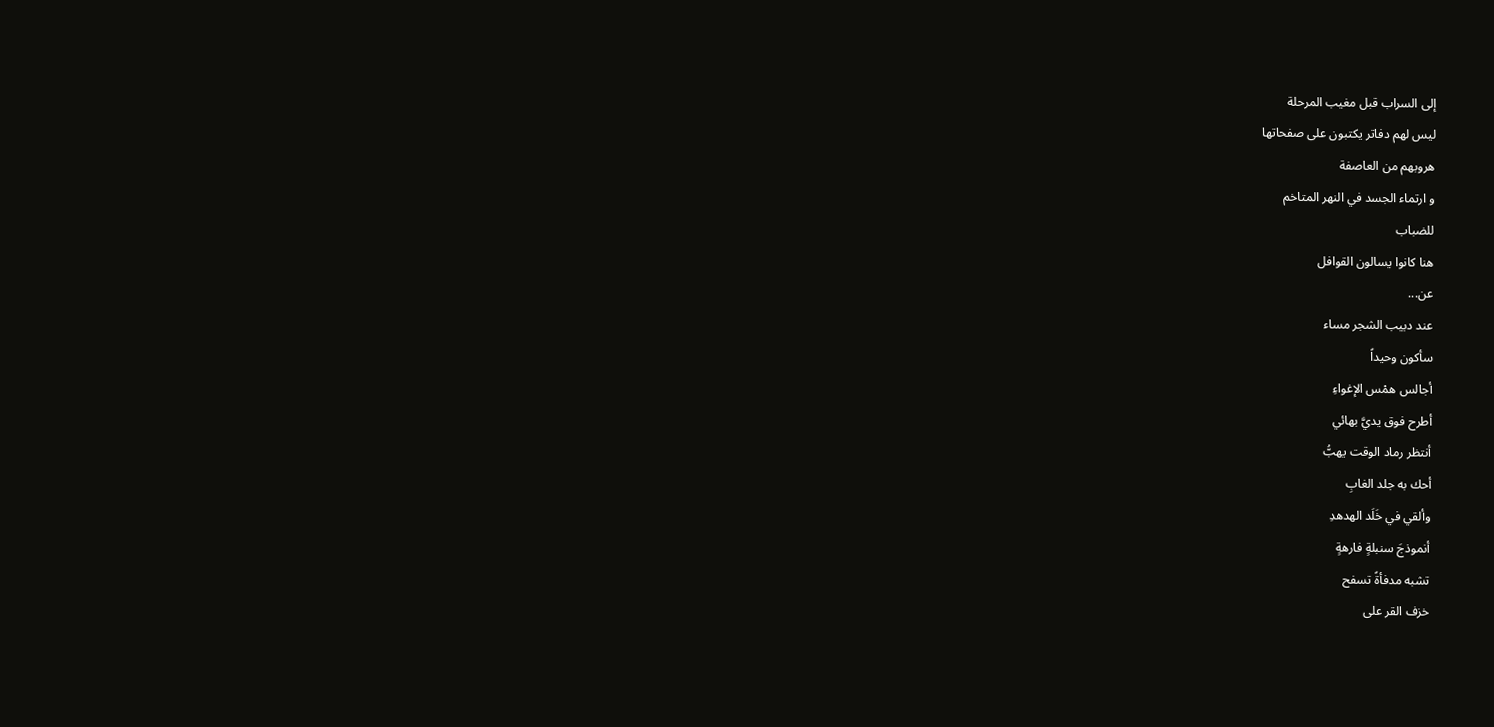إلى السراب قبل مغيب المرحلة
ليس لهم دفاتر يكتبون على صفحاتها
هروبهم من العاصفة
و ارتماء الجسد في النهر المتاخم
للضباب
هنا كانوا يسالون القوافل
عن...
عند دبيب الشجر مساء
سأكون وحيداً
أجالس همْس الإغواءِ
أطرح فوق يديَّ بهائي
أنتظر رماد الوقت يهبُّ
أحك به جلد الغابِ
وألقي في خَلَد الهدهدِ
أنموذجَ سنبلةٍ فارهةٍ
تشبه مدفأةً تسفح
خزف القر على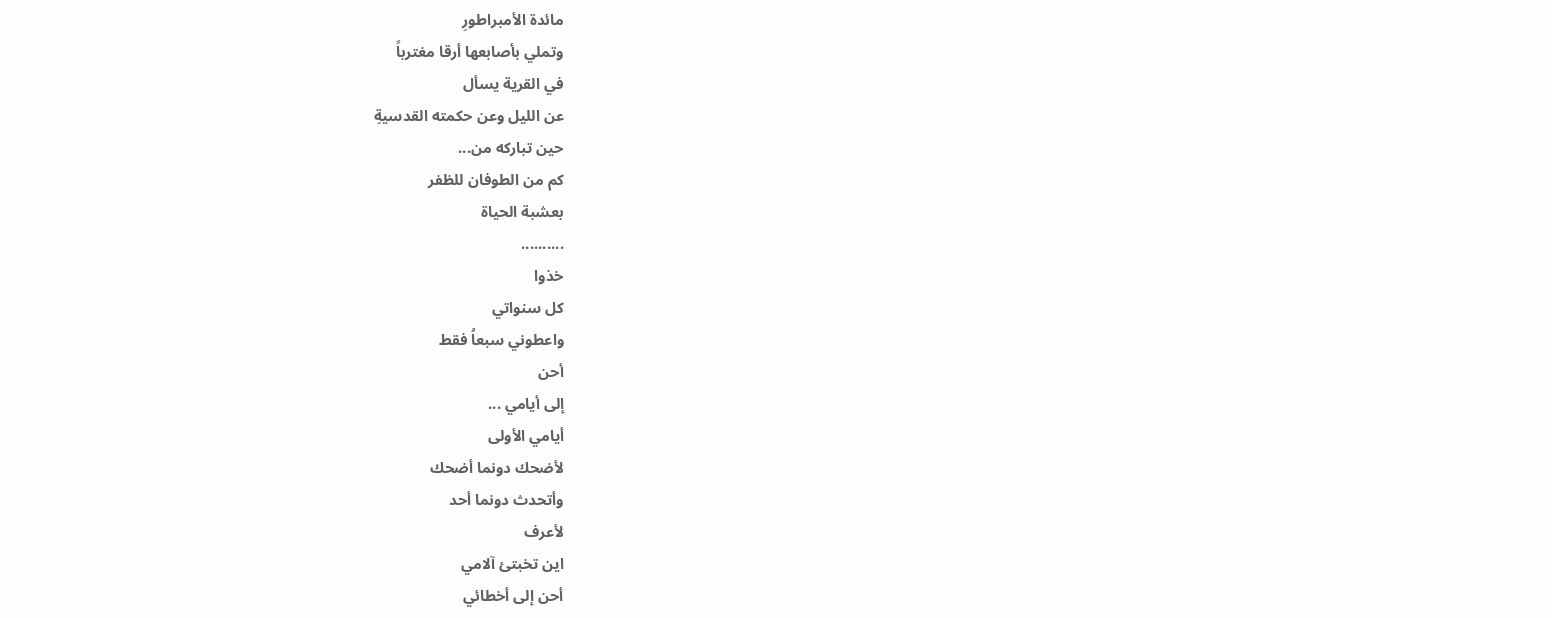مائدة الأمبراطورِ
وتملي بأصابعها أرقا مغترباً
في القرية يسأل
عن الليل وعن حكمته القدسيةِ
حين تباركه من...
كم من الطوفان للظفر
بعشبة الحياة
..........
خذوا
كل سنواتي
واعطوني سبعاُ فقط
أحن
إلى أيامي ...
أيامي الأولى
لأضحك دونما أضحك
وأتحدث دونما أحد
لأعرف
اين تخبتئ آلامي
أحن إلى أخطائي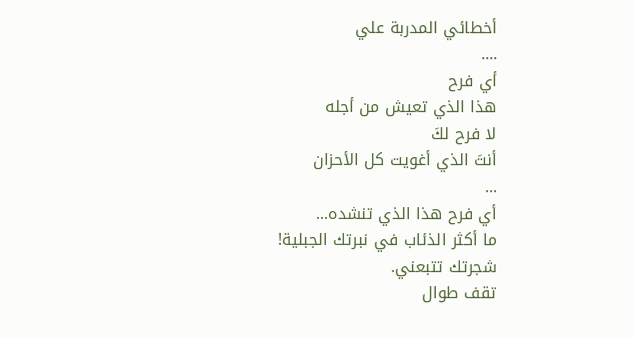أخطائي المدربة علي
....
أي فرح
هذا الذي تعيش من أجله
لا فرح لكَ
أنتَ الذي أغويت كل الأحزان
...
أي فرح هذا الذي تنشده...
ما أكثر الذئاب في نبرتك الجبلية!
شجرتك تتبعني.
تقف طوال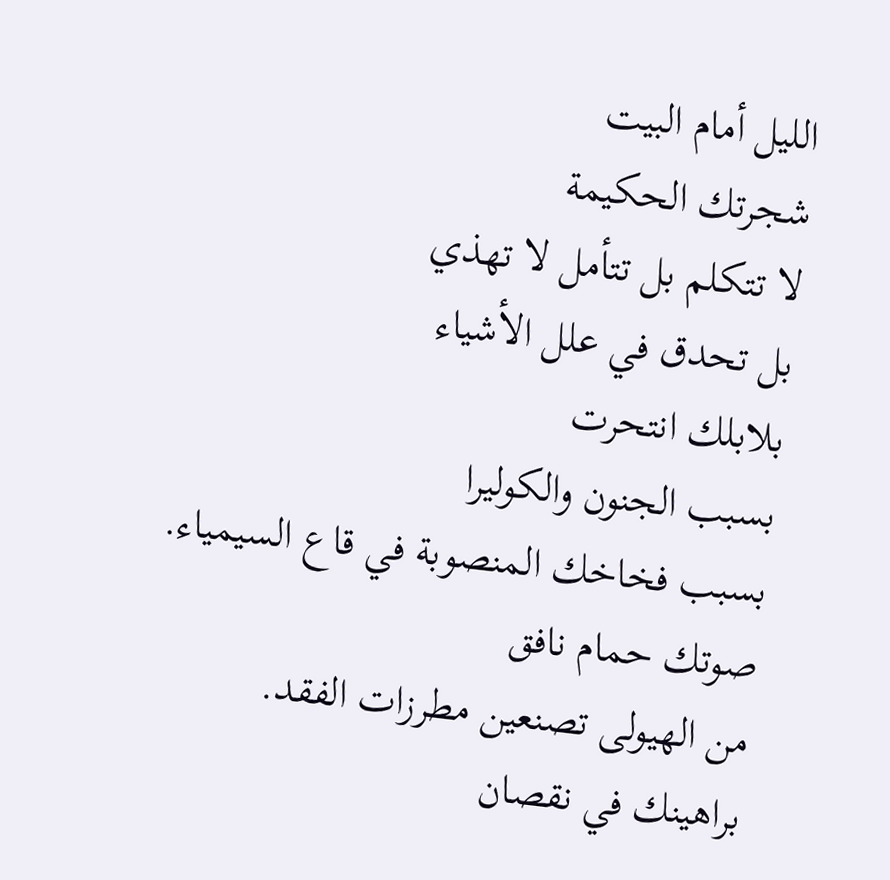الليل أمام البيت
شجرتك الحكيمة
لا تتكلم بل تتأمل لا تهذي
بل تحدق في علل الأشياء
بلابلك انتحرت
بسبب الجنون والكوليرا
بسبب فخاخك المنصوبة في قاع السيمياء.
صوتك حمام نافق
من الهيولى تصنعين مطرزات الفقد.
براهينك في نقصان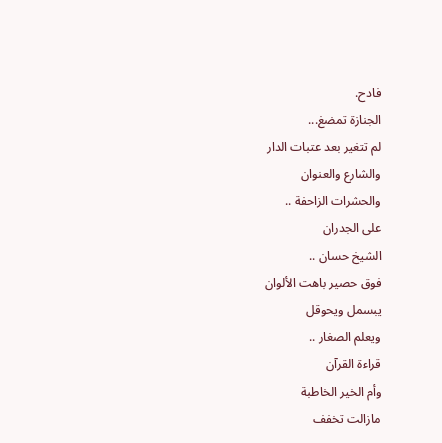فادح.
الجنازة تمضغ...
لم تتغير بعد عتبات الدار
والشارع والعنوان
والحشرات الزاحفة ..
على الجدران
الشيخ حسان ..
فوق حصير باهت الألوان
يبسمل ويحوقل
ويعلم الصغار ..
قراءة القرآن
وأم الخير الخاطبة
مازالت تخفف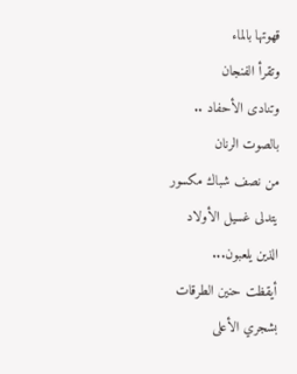قهوتها بالماء
وتقرأ الفنجان
وتنادى الأحفاد ..
بالصوت الرنان
من نصف شباك مكسور
يتدلى غسيل الأولاد
الذين يلعبون...
أيقظت حنين الطرقات
بشجري الأعلى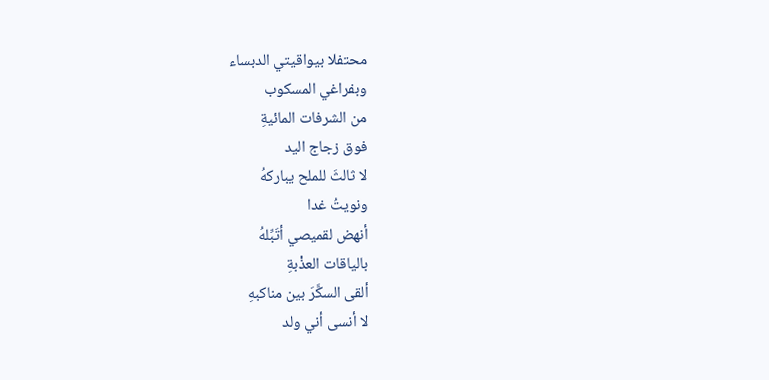محتفلا بيواقيتي الدبساء
وبفراغي المسكوب
من الشرفات المائيةِ
فوق زجاج اليد
لا ثالثَ للملح يباركهُ
ونويتُ غدا
أنهض لقميصي أتَبِّلهُ
بالياقات العذْبةِ
ألقى السكَّرَ بين مناكبهِ
لا أنسى أني ولد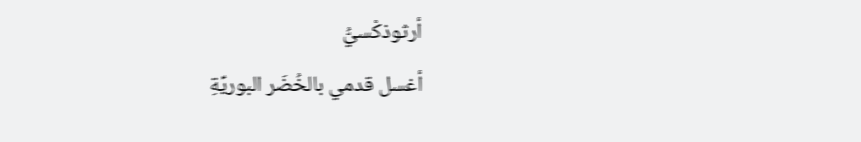أرثوذكْسيُّ
أغسل قدمي بالخُضَر البوريِّةِ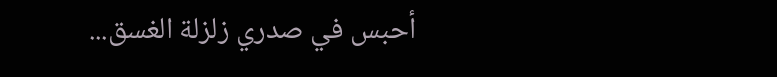أحبس في صدري زلزلة الغسق...